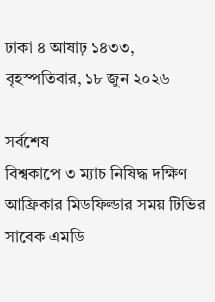ঢাকা ৪ আষাঢ় ১৪৩৩, বৃহস্পতিবার, ১৮ জুন ২০২৬

সর্বশেষ
বিশ্বকাপে ৩ ম্যাচ নিষিদ্ধ দক্ষিণ আফ্রিকার মিডফিল্ডার সময় টিভির সাবেক এমডি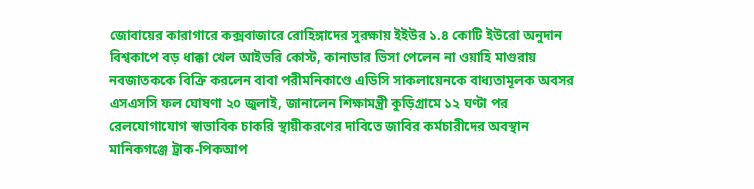জোবায়ের কারাগারে কক্সবাজারে রোহিঙ্গাদের সুরক্ষায় ইইউর ১.৪ কোটি ইউরো অনুদান বিশ্বকাপে বড় ধাক্কা খেল আইভরি কোস্ট, কানাডার ভিসা পেলেন না ওয়াহি মাগুরায় নবজাতককে বিক্রি করলেন বাবা পরীমনিকাণ্ডে এডিসি সাকলায়েনকে বাধ্যতামূলক অবসর এসএসসি ফল ঘোষণা ২০ জুলাই, জানালেন শিক্ষামন্ত্রী কুড়িগ্রামে ১২ ঘণ্টা পর রেলযোগাযোগ স্বাভাবিক চাকরি স্থায়ীকরণের দাবিতে জাবির কর্মচারীদের অবস্থান মানিকগঞ্জে ট্রাক-পিকআপ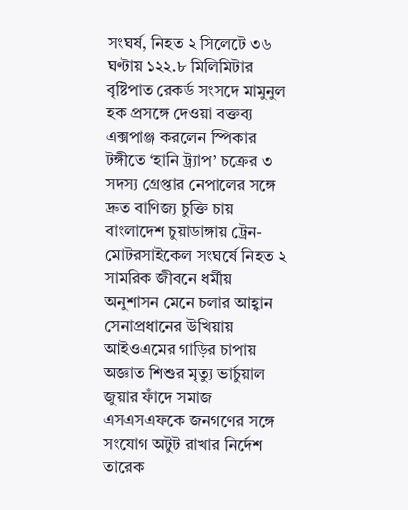সংঘর্ষ, নিহত ২ সিলেটে ৩৬ ঘণ্টায় ১২২.৮ মিলিমিটার বৃষ্টিপাত রেকর্ড সংসদে মামুনুল হক প্রসঙ্গে দেওয়া বক্তব্য এক্সপাঞ্জ করলেন স্পিকার টঙ্গীতে ‘হানি ট্র্যাপ’ চক্রের ৩ সদস্য গ্রেপ্তার নেপালের সঙ্গে দ্রুত বাণিজ্য চুক্তি চায় বাংলাদেশ চুয়াডাঙ্গায় ট্রেন-মোটরসাইকেল সংঘর্ষে নিহত ২ সামরিক জীবনে ধর্মীয় অনুশাসন মেনে চলার আহ্বান সেনাপ্রধানের উখিয়ায় আইওএমের গাড়ির চাপায় অজ্ঞাত শিশুর মৃত্যু ভার্চুয়াল জুয়ার ফাঁদে সমাজ এসএসএফকে জনগণের সঙ্গে সংযোগ অটুট রাখার নির্দেশ তারেক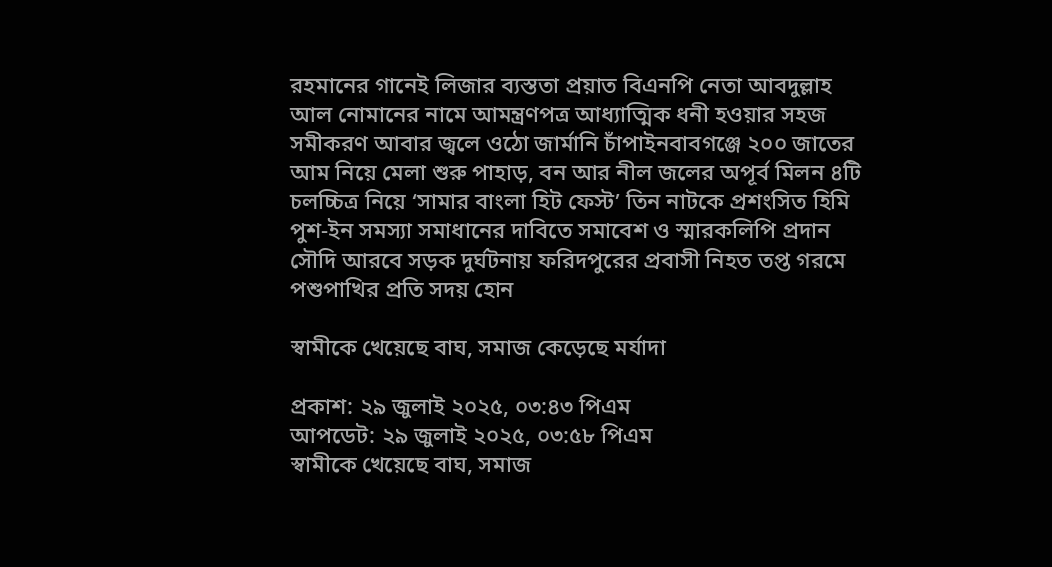রহমানের গানেই লিজার ব্যস্ততা প্রয়াত বিএনপি নেতা আবদুল্লাহ আল নোমানের নামে আমন্ত্রণপত্র আধ্যাত্মিক ধনী হওয়ার সহজ সমীকরণ আবার জ্বলে ওঠো জার্মানি চাঁপাইনবাবগঞ্জে ২০০ জাতের আম নিয়ে মেলা শুরু পাহাড়, বন আর নীল জলের অপূর্ব মিলন ৪টি চলচ্চিত্র নিয়ে ‘সামার বাংলা হিট ফেস্ট’ তিন নাটকে প্রশংসিত হিমি পুশ-ইন সমস্যা সমাধানের দাবিতে সমাবেশ ও স্মারকলিপি প্রদান সৌদি আরবে সড়ক দুর্ঘটনায় ফরিদপুরের প্রবাসী নিহত তপ্ত গরমে পশুপাখির প্রতি সদয় হোন

স্বামীকে খেয়েছে বাঘ, সমাজ কেড়েছে মর্যাদা

প্রকাশ: ২৯ জুলাই ২০২৫, ০৩:৪৩ পিএম
আপডেট: ২৯ জুলাই ২০২৫, ০৩:৫৮ পিএম
স্বামীকে খেয়েছে বাঘ, সমাজ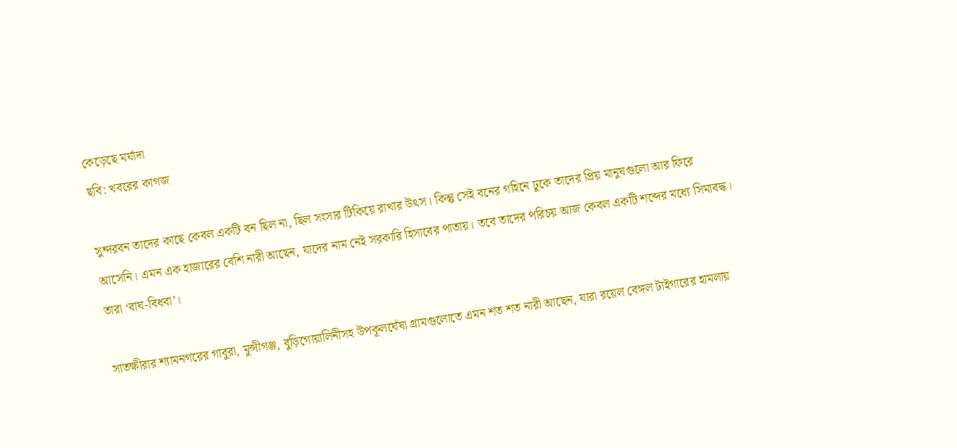কেড়েছে মর্যাদা
ছবি: খবরের কাগজ

সুন্দরবন তাদের কাছে কেবল একটি বন ছিল না, ছিল সংসার টিকিয়ে রাখার উৎস। কিন্তু সেই বনের গহিনে ঢুকে তাদের প্রিয় মানুষগুলো আর ফিরে আসেনি। এমন এক হাজারের বেশি নারী আছেন, যাদের নাম নেই সরকারি হিসাবের পাতায়। তবে তাদের পরিচয় আজ কেবল একটি শব্দের মধ্যে সিমাবদ্ধ। তারা ‘বাঘ-বিধবা’।

সাতক্ষীরার শ্যামনগরের গাবুরা, মুন্সীগঞ্জ, বুড়িগোয়ালিনীসহ উপকূলঘেঁষা গ্রামগুলোতে এমন শত শত নারী আছেন, যারা রয়েল বেঙ্গল টাইগারের হামলায়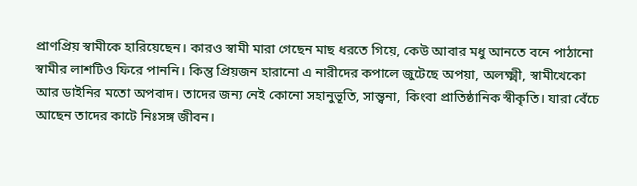প্রাণপ্রিয় স্বামীকে হারিয়েছেন। কারও স্বামী মারা গেছেন মাছ ধরতে গিয়ে, কেউ আবার মধু আনতে বনে পাঠানো স্বামীর লাশটিও ফিরে পাননি। কিন্তু প্রিয়জন হারানো এ নারীদের কপালে জুটেছে অপয়া, অলক্ষ্মী, স্বামীখেকো আর ডাইনির মতো অপবাদ। তাদের জন্য নেই কোনো সহানুভূতি, সান্ত্বনা, কিংবা প্রাতিষ্ঠানিক স্বীকৃতি। যারা বেঁচে আছেন তাদের কাটে নিঃসঙ্গ জীবন।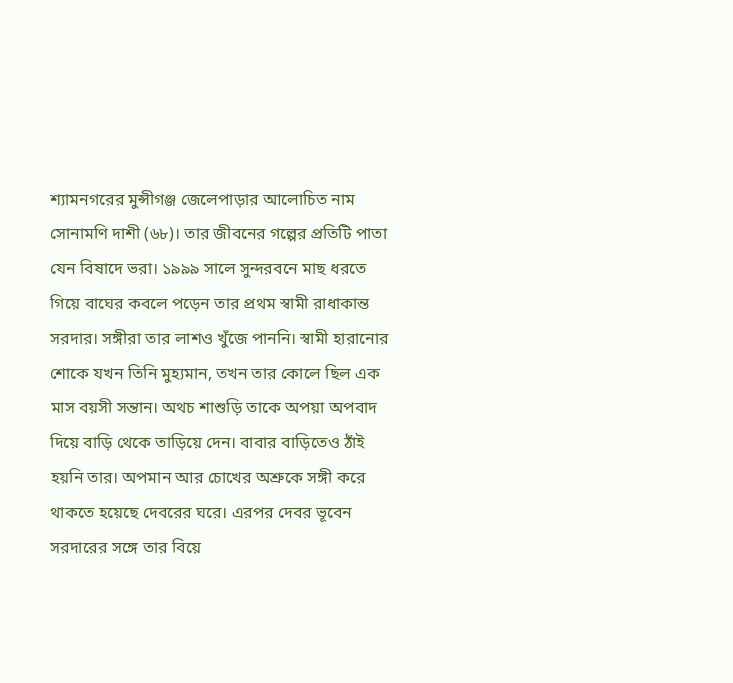শ্যামনগরের মুন্সীগঞ্জ জেলেপাড়ার আলোচিত নাম সোনামণি দাশী (৬৮)। তার জীবনের গল্পের প্রতিটি পাতা যেন বিষাদে ভরা। ১৯৯৯ সালে সুন্দরবনে মাছ ধরতে গিয়ে বাঘের কবলে পড়েন তার প্রথম স্বামী রাধাকান্ত সরদার। সঙ্গীরা তার লাশও খুঁজে পাননি। স্বামী হারানোর শোকে যখন তিনি মুহ্যমান, তখন তার কোলে ছিল এক মাস বয়সী সন্তান। অথচ শাশুড়ি তাকে অপয়া অপবাদ দিয়ে বাড়ি থেকে তাড়িয়ে দেন। বাবার বাড়িতেও ঠাঁই হয়নি তার। অপমান আর চোখের অশ্রুকে সঙ্গী করে থাকতে হয়েছে দেবরের ঘরে। এরপর দেবর ভূবেন সরদারের সঙ্গে তার বিয়ে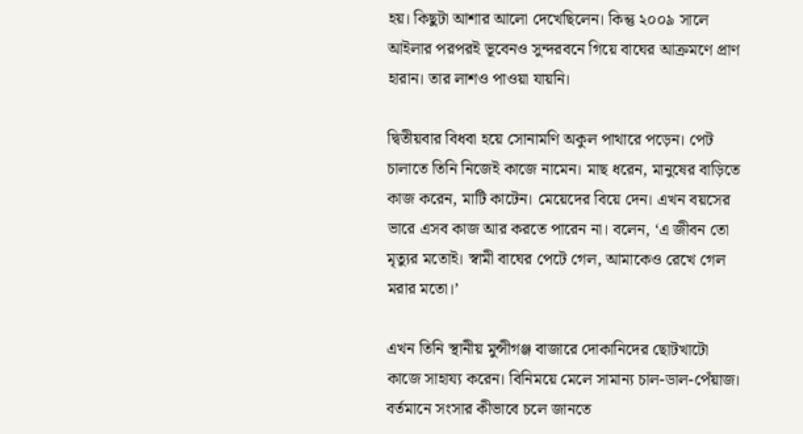হয়। কিছুটা আশার আলো দেখেছিলেন। কিন্তু ২০০৯ সালে আইলার পরপরই ভূবেনও সুন্দরবনে গিয়ে বাঘের আক্রমণে প্রাণ হারান। তার লাশও পাওয়া যায়নি।

দ্বিতীয়বার বিধবা হয়ে সোনামণি অকুল পাথারে পড়েন। পেট চালাতে তিনি নিজেই কাজে নামেন। মাছ ধরেন, মানুষের বাড়িতে কাজ করেন, মাটি কাটেন। মেয়েদের বিয়ে দেন। এখন বয়সের ভারে এসব কাজ আর করতে পারেন না। বলেন, ‘এ জীবন তো মৃত্যুর মতোই। স্বামী বাঘের পেটে গেল, আমাকেও রেখে গেল মরার মতো।’

এখন তিনি স্থানীয় মুন্সীগঞ্জ বাজারে দোকানিদের ছোটখাটো কাজে সাহায্য করেন। বিনিময়ে মেলে সামান্য চাল-ডাল-পেঁয়াজ। বর্তমানে সংসার কীভাবে চলে জানতে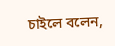চাইলে বলেন,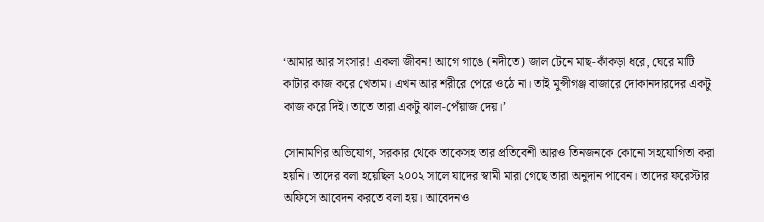‘আমার আর সংসার! একলা জীবন! আগে গাঙে (নদীতে) জাল টেনে মাছ-কাঁকড়া ধরে, ঘেরে মাটি কাটার কাজ করে খেতাম। এখন আর শরীরে পেরে ওঠে না। তাই মুন্সীগঞ্জ বাজারে দোকানদারদের একটু কাজ করে দিই। তাতে তারা একটু ঝাল-পেঁয়াজ দেয়।’

সোনামণির অভিযোগ, সরকার থেকে তাকেসহ তার প্রতিবেশী আরও তিনজনকে কোনো সহযোগিতা করা হয়নি। তাদের বলা হয়েছিল ২০০২ সালে যাদের স্বামী মারা গেছে তারা অনুদান পাবেন। তাদের ফরেস্টার অফিসে আবেদন করতে বলা হয়। আবেদনও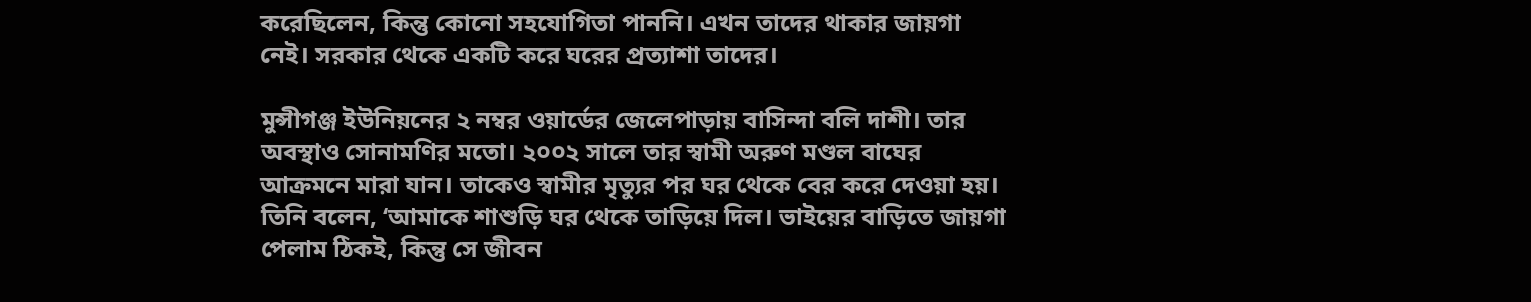করেছিলেন, কিন্তু কোনো সহযোগিতা পাননি। এখন তাদের থাকার জায়গা নেই। সরকার থেকে একটি করে ঘরের প্রত্যাশা তাদের।

মুন্সীগঞ্জ ইউনিয়নের ২ নম্বর ওয়ার্ডের জেলেপাড়ায় বাসিন্দা বলি দাশী। তার অবস্থাও সোনামণির মতো। ২০০২ সালে তার স্বামী অরুণ মণ্ডল বাঘের আক্রমনে মারা যান। তাকেও স্বামীর মৃত্যুর পর ঘর থেকে বের করে দেওয়া হয়। তিনি বলেন, ‘আমাকে শাশুড়ি ঘর থেকে তাড়িয়ে দিল। ভাইয়ের বাড়িতে জায়গা পেলাম ঠিকই, কিন্তু সে জীবন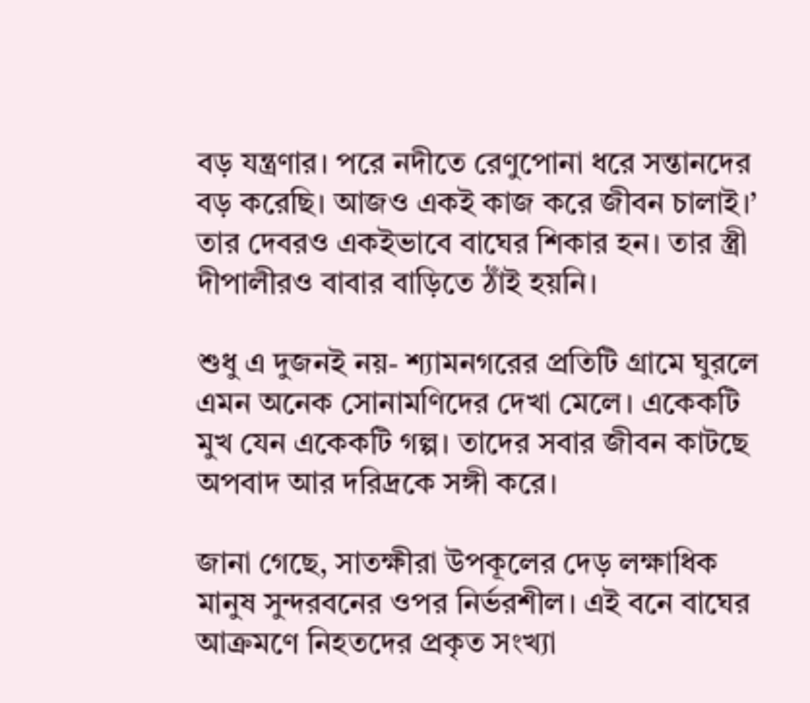বড় যন্ত্রণার। পরে নদীতে রেণুপোনা ধরে সন্তানদের বড় করেছি। আজও একই কাজ করে জীবন চালাই।’ তার দেবরও একইভাবে বাঘের শিকার হন। তার স্ত্রী দীপালীরও বাবার বাড়িতে ঠাঁই হয়নি।

শুধু এ দুজনই নয়- শ্যামনগরের প্রতিটি গ্রামে ঘুরলে এমন অনেক সোনামণিদের দেখা মেলে। একেকটি মুখ যেন একেকটি গল্প। তাদের সবার জীবন কাটছে অপবাদ আর দরিদ্রকে সঙ্গী করে।

জানা গেছে, সাতক্ষীরা উপকূলের দেড় লক্ষাধিক মানুষ সুন্দরবনের ওপর নির্ভরশীল। এই বনে বাঘের আক্রমণে নিহতদের প্রকৃত সংখ্যা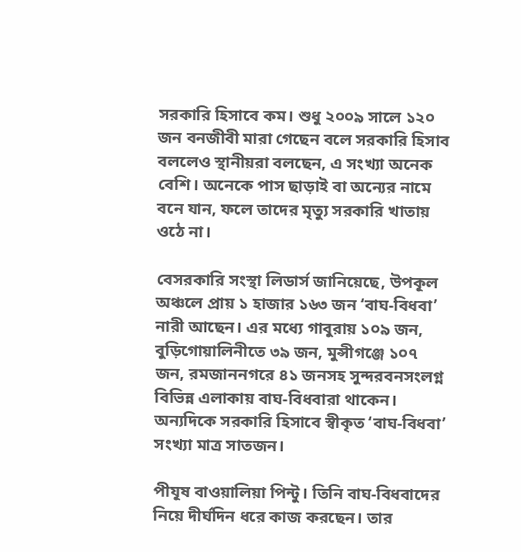সরকারি হিসাবে কম। শুধু ২০০৯ সালে ১২০ জন বনজীবী মারা গেছেন বলে সরকারি হিসাব বললেও স্থানীয়রা বলছেন, এ সংখ্যা অনেক বেশি। অনেকে পাস ছাড়াই বা অন্যের নামে বনে যান, ফলে তাদের মৃত্যু সরকারি খাতায় ওঠে না।

বেসরকারি সংস্থা লিডার্স জানিয়েছে, উপকূল অঞ্চলে প্রায় ১ হাজার ১৬৩ জন ‘বাঘ-বিধবা’ নারী আছেন। এর মধ্যে গাবুরায় ১০৯ জন, বুড়িগোয়ালিনীতে ৩৯ জন, মুন্সীগঞ্জে ১০৭ জন, রমজাননগরে ৪১ জনসহ সুন্দরবনসংলগ্ন বিভিন্ন এলাকায় বাঘ-বিধবারা থাকেন। অন্যদিকে সরকারি হিসাবে স্বীকৃত ‘বাঘ-বিধবা’ সংখ্যা মাত্র সাতজন।

পীযূষ বাওয়ালিয়া পিন্টু। তিনি বাঘ-বিধবাদের নিয়ে দীর্ঘদিন ধরে কাজ করছেন। তার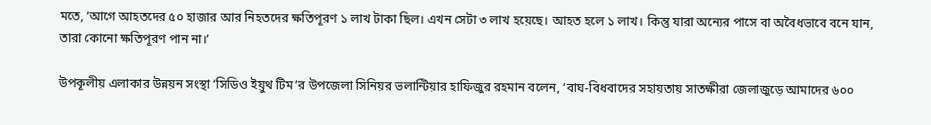মতে, ‘আগে আহতদের ৫০ হাজার আর নিহতদের ক্ষতিপূরণ ১ লাখ টাকা ছিল। এখন সেটা ৩ লাখ হয়েছে। আহত হলে ১ লাখ। কিন্তু যারা অন্যের পাসে বা অবৈধভাবে বনে যান, তারা কোনো ক্ষতিপূরণ পান না।’

উপকূলীয় এলাকার উন্নয়ন সংস্থা ‘সিডিও ইয়ুথ টিম’র উপজেলা সিনিয়র ভলান্টিয়ার হাফিজুর রহমান বলেন, ‘বাঘ-বিধবাদের সহায়তায় সাতক্ষীরা জেলাজুড়ে আমাদের ৬০০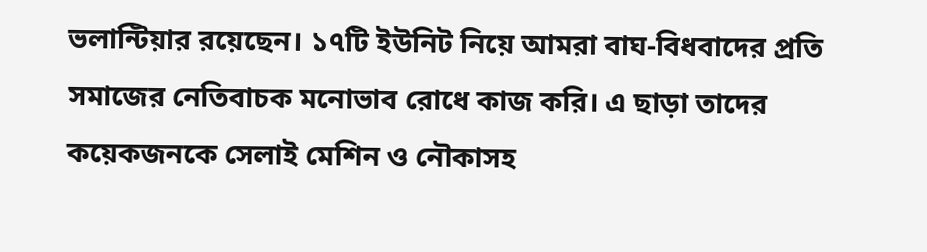ভলান্টিয়ার রয়েছেন। ১৭টি ইউনিট নিয়ে আমরা বাঘ-বিধবাদের প্রতি সমাজের নেতিবাচক মনোভাব রোধে কাজ করি। এ ছাড়া তাদের কয়েকজনকে সেলাই মেশিন ও নৌকাসহ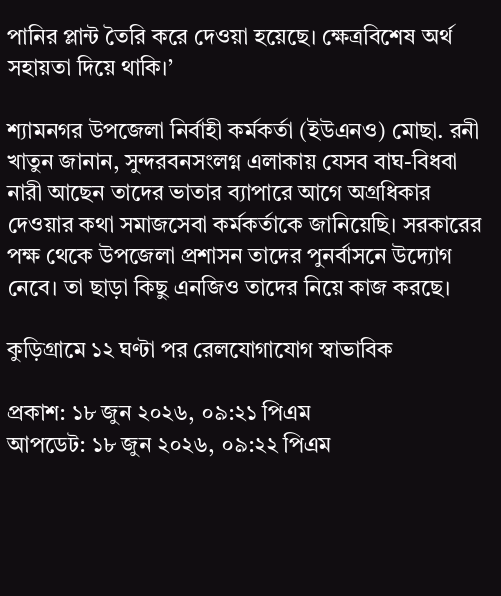পানির প্লান্ট তৈরি করে দেওয়া হয়েছে। ক্ষেত্রবিশেষ অর্থ সহায়তা দিয়ে থাকি।’

শ্যামনগর উপজেলা নির্বাহী কর্মকর্তা (ইউএনও) মোছা. রনী খাতুন জানান, সুন্দরবনসংলগ্ন এলাকায় যেসব বাঘ-বিধবা নারী আছেন তাদের ভাতার ব্যাপারে আগে অগ্রধিকার দেওয়ার কথা সমাজসেবা কর্মকর্তাকে জানিয়েছি। সরকারের পক্ষ থেকে উপজেলা প্রশাসন তাদের পুনর্বাসনে উদ্যোগ নেবে। তা ছাড়া কিছু এনজিও তাদের নিয়ে কাজ করছে।

কুড়িগ্রামে ১২ ঘণ্টা পর রেলযোগাযোগ স্বাভাবিক

প্রকাশ: ১৮ জুন ২০২৬, ০৯:২১ পিএম
আপডেট: ১৮ জুন ২০২৬, ০৯:২২ পিএম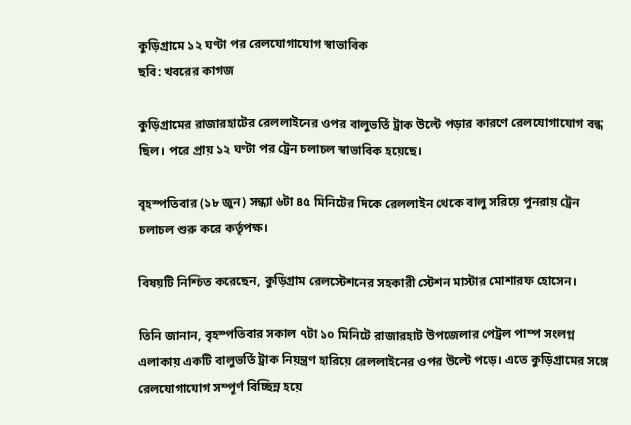কুড়িগ্রামে ১২ ঘণ্টা পর রেলযোগাযোগ স্বাভাবিক
ছবি: খবরের কাগজ

কুড়িগ্রামের রাজারহাটের রেললাইনের ওপর বালুভর্তি ট্রাক উল্টে পড়ার কারণে রেলযোগাযোগ বন্ধ ছিল। পরে প্রায় ১২ ঘণ্টা পর ট্রেন চলাচল স্বাভাবিক হয়েছে।

বৃহস্পতিবার (১৮ জুন) সন্ধ্যা ৬টা ৪৫ মি‌নি‌টের দিকে রেললাইন থেকে বালু সরিয়ে পুনরায় ট্রেন চলাচল শুরু করে কর্তৃপক্ষ।

বিষয়টি নিশ্চিত করেছেন, কুড়িগ্রাম রেলস্টেশনের সহকারী স্টেশন মাস্টার মোশারফ হোসেন।

তিনি জানান, বৃহস্পতিবার সকাল ৭টা ১০ মিনিটে রাজারহাট উপজেলার পেট্রল পাম্প সংলগ্ন এলাকায় একটি বালুভর্তি ট্রাক নিয়ন্ত্রণ হারিয়ে রেললাইনের ওপর উল্টে পড়ে। এতে কুড়িগ্রামের সঙ্গে রেলযোগাযোগ সম্পূর্ণ বিচ্ছিন্ন হয়ে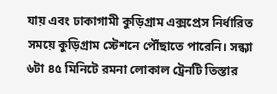যায় এবং ঢাকাগামী কুড়িগ্রাম এক্সপ্রেস নির্ধারিত সময়ে কুড়িগ্রাম স্টেশনে পৌঁছাতে পারেনি। সন্ধ্যা ৬টা ৪৫ মি‌নি‌টে রমনা লোকাল ট্রেন‌টি তিস্তার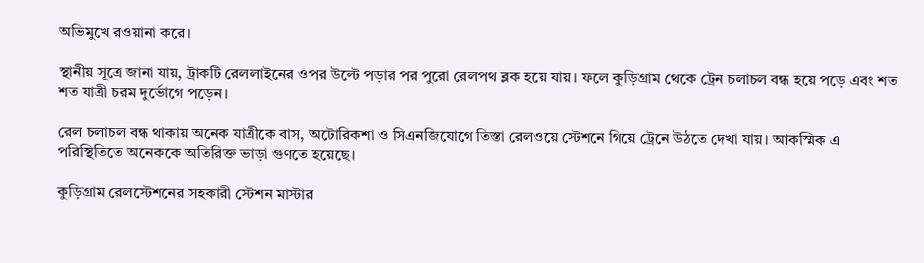অ‌ভিমু‌খে রওয়ানা ক‌রে।

স্থানীয় সূত্রে জানা যায়, ট্রাকটি রেললাইনের ওপর উল্টে পড়ার পর পুরো রেলপথ ব্লক হয়ে যায়। ফলে কুড়িগ্রাম থেকে ট্রেন চলাচল বন্ধ হয়ে পড়ে এবং শত শত যাত্রী চরম দুর্ভোগে পড়েন।

রেল চলাচল বন্ধ থাকায় অনেক যাত্রীকে বাস, অটোরিকশা ও সিএনজিযোগে তিস্তা রেলওয়ে স্টেশনে গিয়ে ট্রেনে উঠতে দেখা যায়। আকস্মিক এ পরিস্থিতিতে অনেককে অতিরিক্ত ভাড়া গুণতে হয়েছে।

কুড়িগ্রাম রেলস্টেশনের সহকারী স্টেশন মাস্টার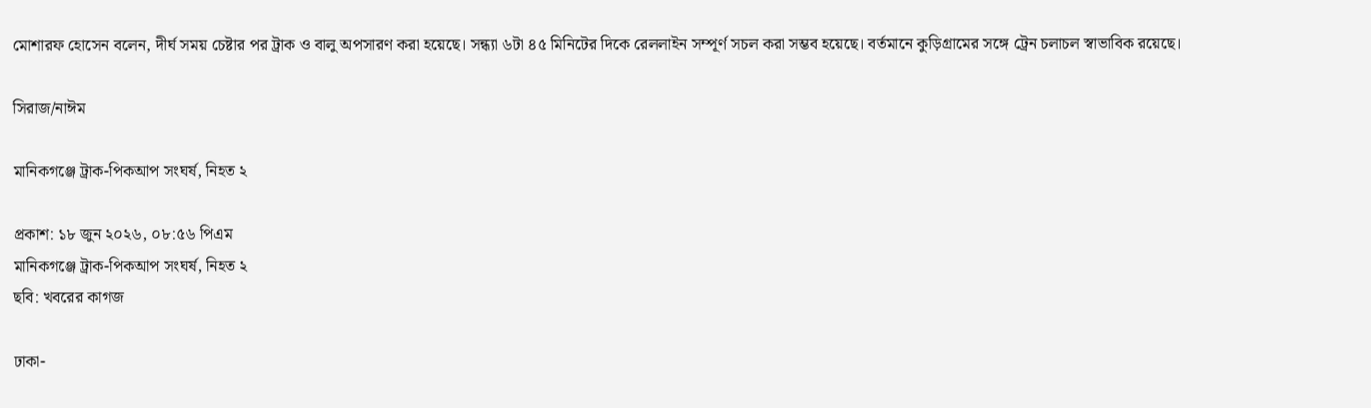মোশারফ হোসেন বলেন, দীর্ঘ সময় চেষ্টার পর ট্রাক ও বালু অপসারণ করা হয়েছে। সন্ধ্যা ৬টা ৪৫ মি‌নি‌টের দিকে রেললাইন সম্পূর্ণ সচল করা সম্ভব হয়েছে। বর্তমানে কুড়িগ্রামের সঙ্গে ট্রেন চলাচল স্বাভাবিক রয়েছে।

সিরাজ/নাঈম

মানিকগঞ্জে ট্রাক-পিকআপ সংঘর্ষ, নিহত ২

প্রকাশ: ১৮ জুন ২০২৬, ০৮:৫৬ পিএম
মানিকগঞ্জে ট্রাক-পিকআপ সংঘর্ষ, নিহত ২
ছবি: খবরের কাগজ

ঢাকা-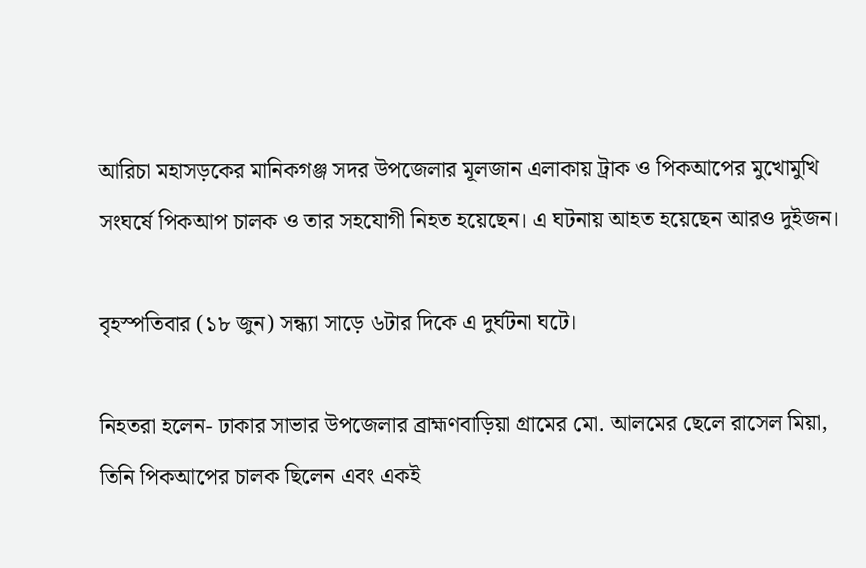আরিচা মহাসড়কের মানিকগঞ্জ সদর উপজেলার মূলজান এলাকায় ট্রাক ও পিকআপের মুখোমুখি সংঘর্ষে পিকআপ চালক ও তার সহযোগী নিহত হয়েছেন। এ ঘটনায় আহত হয়েছেন আরও দুইজন।

বৃহস্পতিবার (১৮ জুন) সন্ধ্যা সাড়ে ৬টার দিকে এ দুর্ঘটনা ঘটে।

নিহতরা হলেন- ঢাকার সাভার উপজেলার ব্রাহ্মণবাড়িয়া গ্রামের মো. আলমের ছেলে রাসেল মিয়া, তিনি পিকআপের চালক ছিলেন এবং একই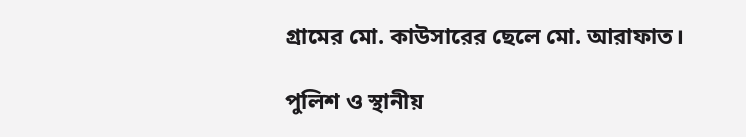গ্রামের মো. কাউসারের ছেলে মো. আরাফাত।

পুলিশ ও স্থানীয়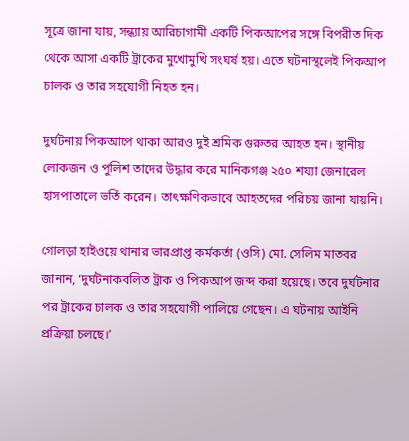সূত্রে জানা যায়, সন্ধ্যায় আরিচাগামী একটি পিকআপের সঙ্গে বিপরীত দিক থেকে আসা একটি ট্রাকের মুখোমুখি সংঘর্ষ হয়। এতে ঘটনাস্থলেই পিকআপ চালক ও তার সহযোগী নিহত হন।

দুর্ঘটনায় পিকআপে থাকা আরও দুই শ্রমিক গুরুতর আহত হন। স্থানীয় লোকজন ও পুলিশ তাদের উদ্ধার করে মানিকগঞ্জ ২৫০ শয্যা জেনারেল হাসপাতালে ভর্তি করেন। তাৎক্ষণিকভাবে আহতদের পরিচয় জানা যায়নি।

গোলড়া হাইওয়ে থানার ভারপ্রাপ্ত কর্মকর্তা (ওসি) মো. সেলিম মাতবর জানান, ‘দুর্ঘটনাকবলিত ট্রাক ও পিকআপ জব্দ করা হয়েছে। তবে দুর্ঘটনার পর ট্রাকের চালক ও তার সহযোগী পালিয়ে গেছেন। এ ঘটনায় আইনি প্রক্রিয়া চলছে।’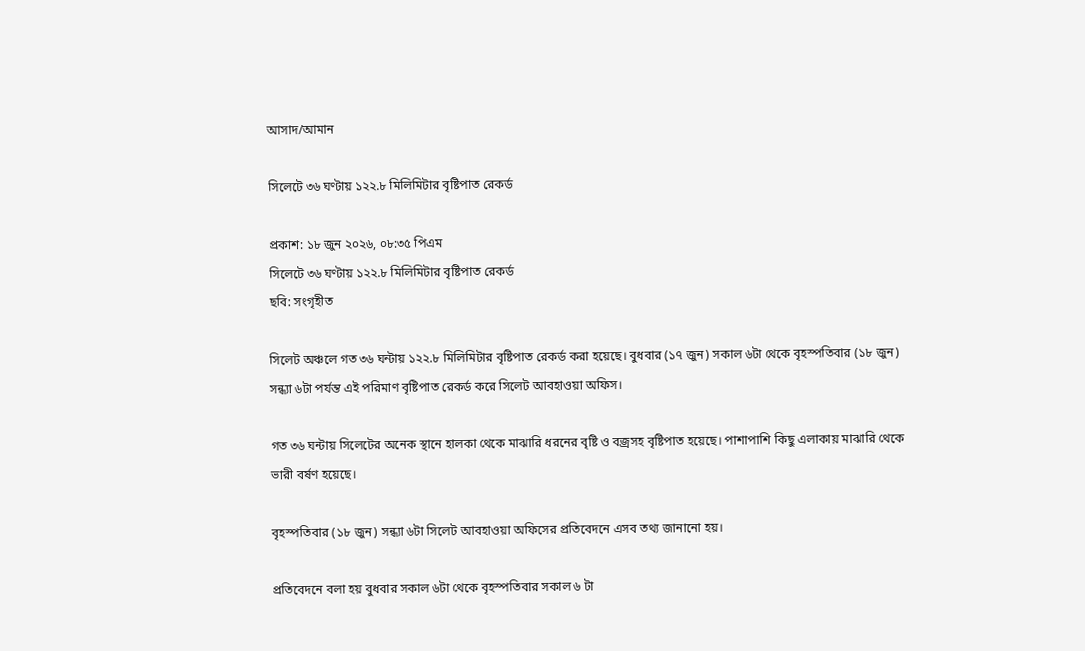আসাদ/আমান

সিলেটে ৩৬ ঘণ্টায় ১২২.৮ মিলিমিটার বৃষ্টিপাত রেকর্ড

প্রকাশ: ১৮ জুন ২০২৬, ০৮:৩৫ পিএম
সিলেটে ৩৬ ঘণ্টায় ১২২.৮ মিলিমিটার বৃষ্টিপাত রেকর্ড
ছবি: সংগৃহীত

সিলেট অঞ্চলে গত ৩৬ ঘন্টায় ১২২.৮ মিলিমিটার বৃষ্টিপাত রেকর্ড করা হয়েছে। বুধবার (১৭ জুন) সকাল ৬টা থেকে বৃহস্পতিবার (১৮ জুন) সন্ধ্যা ৬টা পর্যন্ত এই পরিমাণ বৃষ্টিপাত রেকর্ড করে সিলেট আবহাওয়া অফিস।

গত ৩৬ ঘন্টায় সিলেটের অনেক স্থানে হালকা থেকে মাঝারি ধরনের বৃষ্টি ও বজ্রসহ বৃষ্টিপাত হয়েছে। পাশাপাশি কিছু এলাকায় মাঝারি থেকে ভারী বর্ষণ হয়েছে।

বৃহস্পতিবার (১৮ জুন) সন্ধ্যা ৬টা সিলেট আবহাওয়া অফিসের প্রতিবেদনে এসব তথ্য জানানো হয়।

প্রতিবেদনে বলা হয় বুধবার সকাল ৬টা থেকে বৃহস্পতিবার সকাল ৬ টা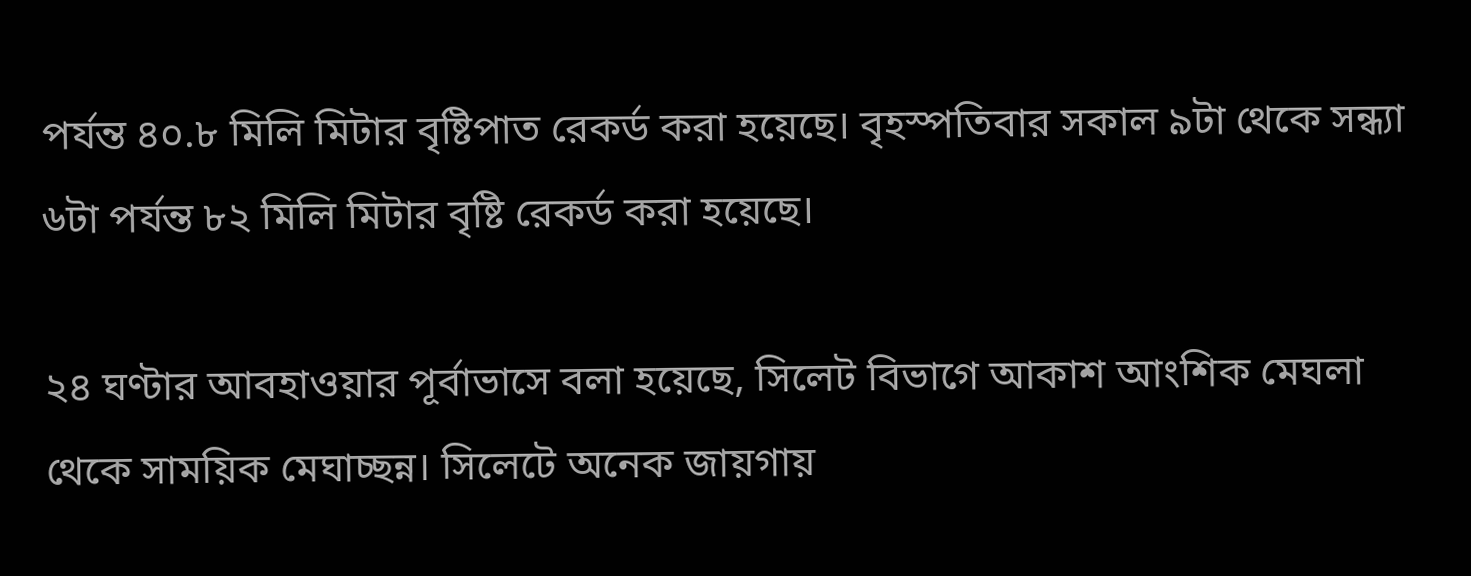পর্যন্ত ৪০.৮ মিলি মিটার বৃষ্টিপাত রেকর্ড করা হয়েছে। বৃহস্পতিবার সকাল ৯টা থেকে সন্ধ্যা ৬টা পর্যন্ত ৮২ মিলি মিটার বৃষ্টি রেকর্ড করা হয়েছে।

২৪ ঘণ্টার আবহাওয়ার পূর্বাভাসে বলা হয়েছে, সিলেট বিভাগে আকাশ আংশিক মেঘলা থেকে সাময়িক মেঘাচ্ছন্ন। সিলেটে অনেক জায়গায়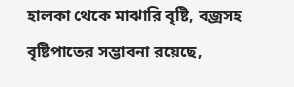হালকা থেকে মাঝারি বৃষ্টি, বজ্রসহ বৃষ্টিপাতের সম্ভাবনা রয়েছে,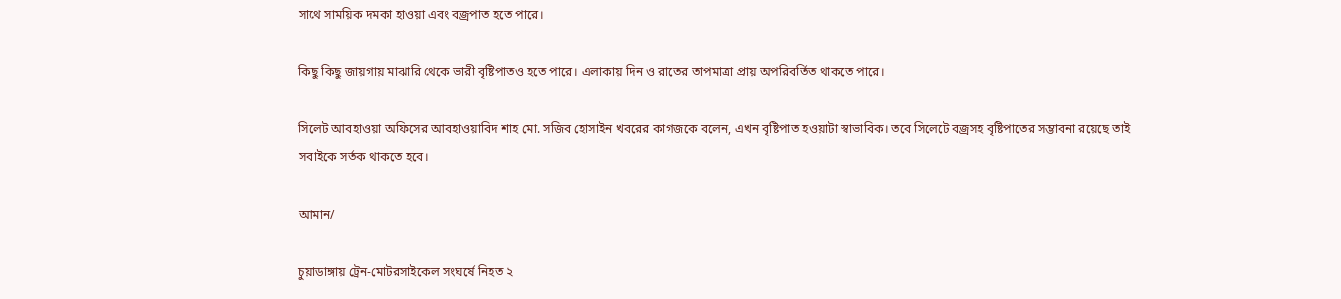সাথে সাময়িক দমকা হাওয়া এবং বজ্রপাত হতে পারে।

কিছু কিছু জায়গায় মাঝারি থেকে ভারী বৃষ্টিপাতও হতে পারে। এলাকায় দিন ও রাতের তাপমাত্রা প্রায় অপরিবর্তিত থাকতে পারে।

সিলেট আবহাওয়া অফিসের আবহাওয়াবিদ শাহ মো. সজিব হোসাইন খবরের কাগজকে বলেন, এখন বৃষ্টিপাত হওয়াটা স্বাভাবিক। তবে সিলেটে বজ্রসহ বৃষ্টিপাতের সম্ভাবনা রয়েছে তাই সবাইকে সর্তক থাকতে হবে।

আমান/

চুয়াডাঙ্গায় ট্রেন-মোটরসাইকেল সংঘর্ষে নিহত ২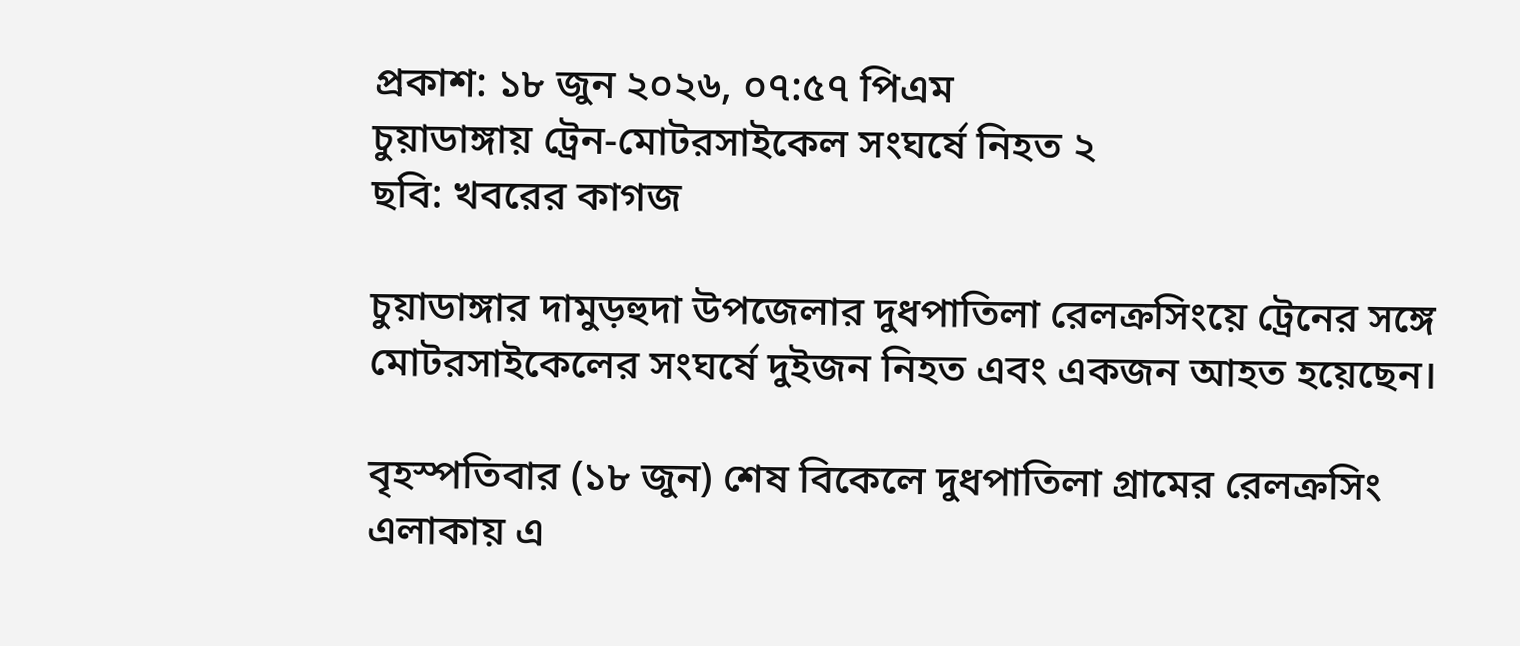প্রকাশ: ১৮ জুন ২০২৬, ০৭:৫৭ পিএম
চুয়াডাঙ্গায় ট্রেন-মোটরসাইকেল সংঘর্ষে নিহত ২
ছবি: খবরের কাগজ

চুয়াডাঙ্গার দামুড়হুদা উপজেলার দুধপাতিলা রেলক্রসিংয়ে ট্রেনের সঙ্গে মোটরসাইকেলের সংঘর্ষে দুইজন নিহত এবং একজন আহত হয়েছেন।

বৃহস্পতিবার (১৮ জুন) শেষ বিকেলে দুধপাতিলা গ্রামের রেলক্রসিং এলাকায় এ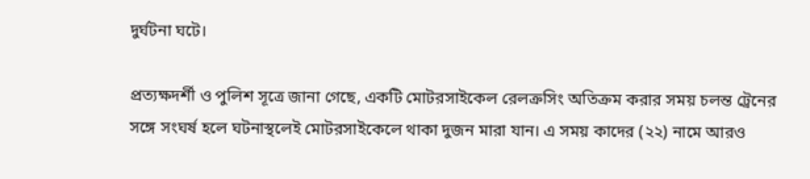দুর্ঘটনা ঘটে।

প্রত্যক্ষদর্শী ও পুলিশ সূত্রে জানা গেছে, একটি মোটরসাইকেল রেলক্রসিং অতিক্রম করার সময় চলন্ত ট্রেনের সঙ্গে সংঘর্ষ হলে ঘটনাস্থলেই মোটরসাইকেলে থাকা দুজন মারা যান। এ সময় কাদের (২২) নামে আরও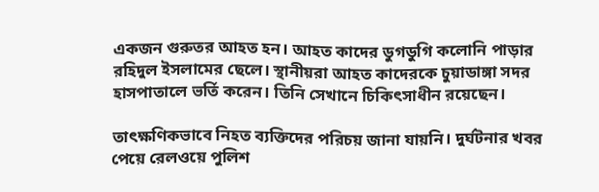একজন গুরুতর আহত হন। আহত কাদের ডুগডুগি কলোনি পাড়ার রহিদুল ইসলামের ছেলে। স্থানীয়রা আহত কাদেরকে চুয়াডাঙ্গা সদর হাসপাতালে ভর্তি করেন। তিনি সেখানে চিকিৎসাধীন রয়েছেন।

তাৎক্ষণিকভাবে নিহত ব্যক্তিদের পরিচয় জানা যায়নি। দুর্ঘটনার খবর পেয়ে রেলওয়ে পুলিশ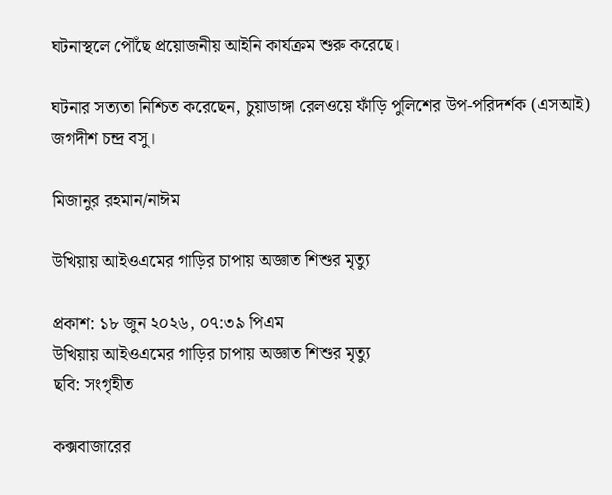ঘটনাস্থলে পৌঁছে প্রয়োজনীয় আইনি কার্যক্রম শুরু করেছে।

ঘটনার সত্যতা নিশ্চিত করেছেন, চুয়াডাঙ্গা রেলওয়ে ফাঁড়ি পুলিশের উপ-পরিদর্শক (এসআই) জগদীশ চন্দ্র বসু।

মিজানুর রহমান/নাঈম

উখিয়ায় আইওএমের গাড়ির চাপায় অজ্ঞাত শিশুর মৃত্যু

প্রকাশ: ১৮ জুন ২০২৬, ০৭:৩৯ পিএম
উখিয়ায় আইওএমের গাড়ির চাপায় অজ্ঞাত শিশুর মৃত্যু
ছবি: সংগৃহীত

কক্সবাজারের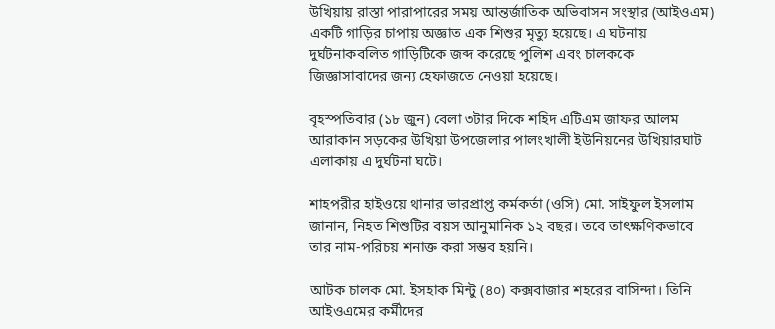উখিয়ায় রাস্তা পারাপারের সময় আন্তর্জাতিক অভিবাসন সংস্থার (আইওএম) একটি গাড়ির চাপায় অজ্ঞাত এক শিশুর মৃত্যু হয়েছে। এ ঘটনায় দুর্ঘটনাকবলিত গাড়িটিকে জব্দ করেছে পুলিশ এবং চালককে জিজ্ঞাসাবাদের জন্য হেফাজতে নেওয়া হয়েছে।

বৃহস্পতিবার (১৮ জুন) বেলা ৩টার দিকে শহিদ এটিএম জাফর আলম আরাকান সড়কের উখিয়া উপজেলার পালংখালী ইউনিয়নের উখিয়ারঘাট এলাকায় এ দুর্ঘটনা ঘটে।

শাহপরীর হাইওয়ে থানার ভারপ্রাপ্ত কর্মকর্তা (ওসি) মো. সাইফুল ইসলাম জানান, নিহত শিশুটির বয়স আনুমানিক ১২ বছর। তবে তাৎক্ষণিকভাবে তার নাম-পরিচয় শনাক্ত করা সম্ভব হয়নি।

আটক চালক মো. ইসহাক মিন্টু (৪০) কক্সবাজার শহরের বাসিন্দা। তিনি আইওএমের কর্মীদের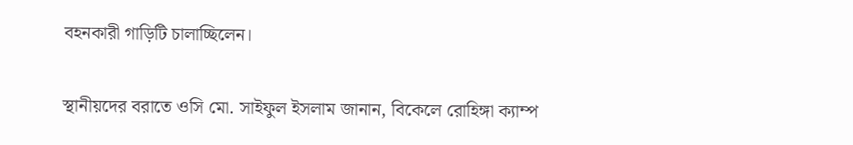বহনকারী গাড়িটি চালাচ্ছিলেন।

স্থানীয়দের বরাতে ওসি মো. সাইফুল ইসলাম জানান, বিকেলে রোহিঙ্গা ক্যাম্প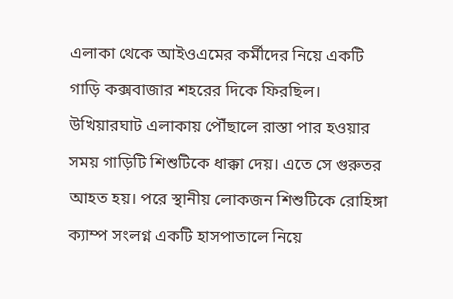এলাকা থেকে আইওএমের কর্মীদের নিয়ে একটি গাড়ি কক্সবাজার শহরের দিকে ফিরছিল। উখিয়ারঘাট এলাকায় পৌঁছালে রাস্তা পার হওয়ার সময় গাড়িটি শিশুটিকে ধাক্কা দেয়। এতে সে গুরুতর আহত হয়। পরে স্থানীয় লোকজন শিশুটিকে রোহিঙ্গা ক্যাম্প সংলগ্ন একটি হাসপাতালে নিয়ে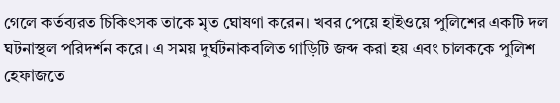গেলে কর্তব্যরত চিকিৎসক তাকে মৃত ঘোষণা করেন। খবর পেয়ে হাইওয়ে পুলিশের একটি দল ঘটনাস্থল পরিদর্শন করে। এ সময় দুর্ঘটনাকবলিত গাড়িটি জব্দ করা হয় এবং চালককে পুলিশ হেফাজতে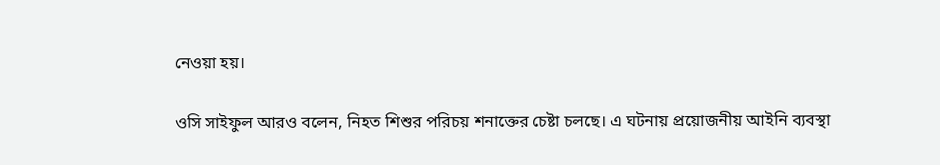নেওয়া হয়।

ওসি সাইফুল আরও বলেন, নিহত শিশুর পরিচয় শনাক্তের চেষ্টা চলছে। এ ঘটনায় প্রয়োজনীয় আইনি ব্যবস্থা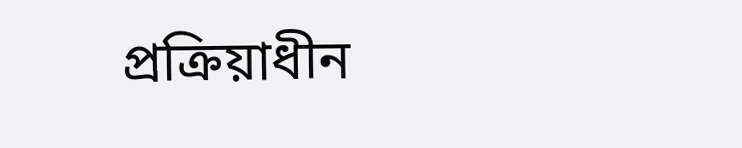প্রক্রিয়াধীন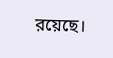রয়েছে।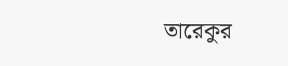তারেকুর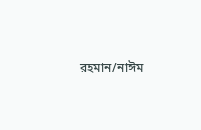রহমান/নাঈম